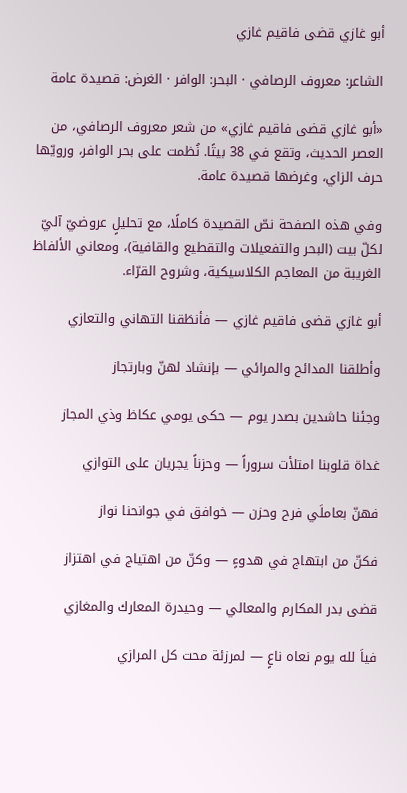أبو غازي قضى فاقيم غازي

الشاعر: معروف الرصافي · البحر: الوافر · الغرض: قصيدة عامة

«أبو غازي قضى فاقيم غازي» من شعر معروف الرصافي، من العصر الحديث، وتقع في 38 بيتًا. نُظمت على بحر الوافر، ورويّها حرف الزاي، وغرضها قصيدة عامة.

وفي هذه الصفحة نصّ القصيدة كاملًا، مع تحليلٍ عروضيّ آليّ لكلّ بيت (البحر والتفعيلات والتقطيع والقافية)، ومعاني الألفاظ الغريبة من المعاجم الكلاسيكية، وشروح القرّاء.

أبو غازي قضى فاقيم غازي — فأنطَقنا التهاني والتعازي

وأطلقنا المدائح والمرائي — بإنشاد لهنّ وبارتجاز

وجئنا حاشدين بصدر يوم — حكى يومي عكاظ وذي المجاز

غداة قلوبنا امتلأت سروراً — وحزناً يجريان على التوازي

فهنّ بعاملَي فرح وحزن — خوافق في جوانحنا نواز

فكنّ من ابتهاج في هدوءٍ — وكنّ من اهتياج في اهتزاز

قضى بدر المكارم والمعالي — وحيدرة المعارك والمغازي

فياَ لله يوم نعاه ناعٍ — لمرزئة محت كل المرازي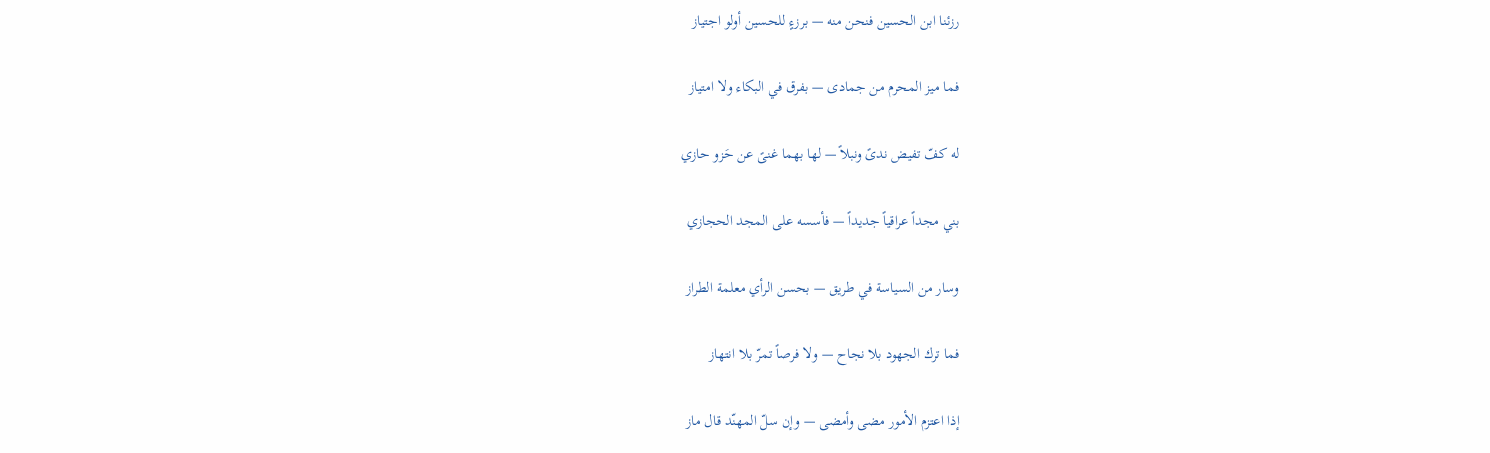رزئنا ابن الحسين فنحن منه — برزءٍ للحسين أولو اجتياز

فما ميز المحرم من جمادى — بفرق في البكاء ولا امتياز

له كفّ تفيض ندىً ونبلاً — لها بهما غنىً عن حَزو حازي

بني مجداً عراقياً جديداً — فأسسه على المجد الحجازي

وسار من السياسة في طريق — بحسن الرأي معلمة الطراز

فما ترك الجهود بلا نجاح — ولا فرصاً تمرّ بلا انتهاز

إذا اعتزم الأمور مضى وأمضى — وإن سلّ المهنّد قال ماز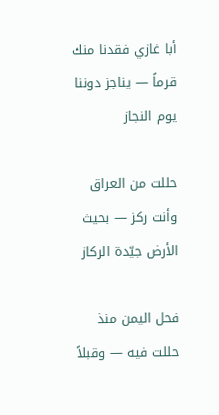أبا غازي فقدنا منك قرماً — يناجز دوننا يوم النجاز

حللت من العراق وأنت ركز — بحيث الأرض جيّدة الركاز

فحل اليمن منذ حللت فيه — وقبلاً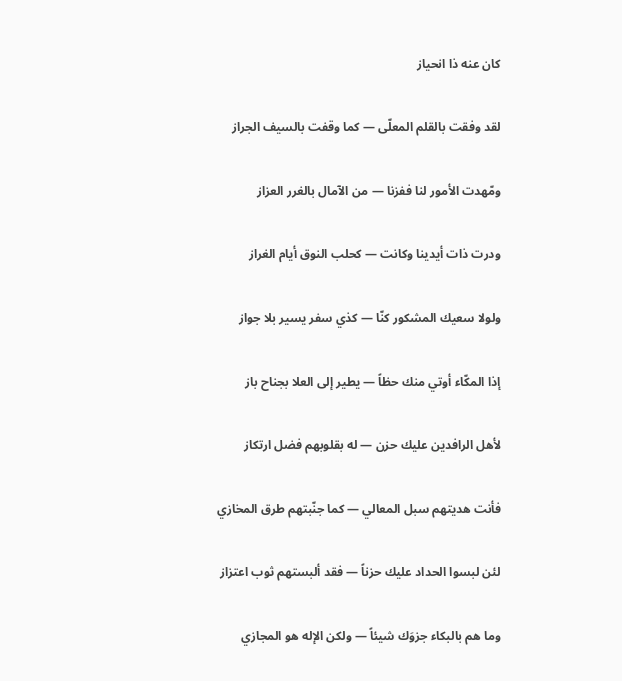كان عنه ذا انحياز

لقد وفقت بالقلم المعلّى — كما وقفت بالسيف الجراز

ومّهدت الأمور لنا ففزنا — من الآمال بالغرر العزاز

ودرت ذات أيدينا وكانت — كحلب النوق أيام الغراز

ولولا سعيك المشكور كنّا — كذي سفر يسير بلا جواز

إذا المكّاء أوتي منك حظاً — يطير إلى العلا بجناح باز

لأهل الرافدين عليك حزن — له بقلوبهم فضل ارتكاز

فأنت هديتهم سبل المعالي — كما جنّبتهم طرق المخازي

لئن لبسوا الحداد عليك حزناً — فقد ألبستهم ثوب اعتزاز

وما هم بالبكاء جزوَك شيئاً — ولكن الإله هو المجازي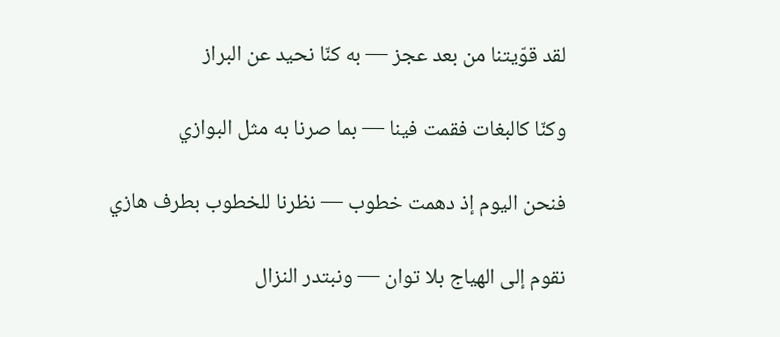لقد قوّيتنا من بعد عجز — به كنّا نحيد عن البراز

وكنّا كالبغات فقمت فينا — بما صرنا به مثل البوازي

فنحن اليوم إذ دهمت خطوب — نظرنا للخطوب بطرف هازي

نقوم إلى الهياج بلا توان — ونبتدر النزال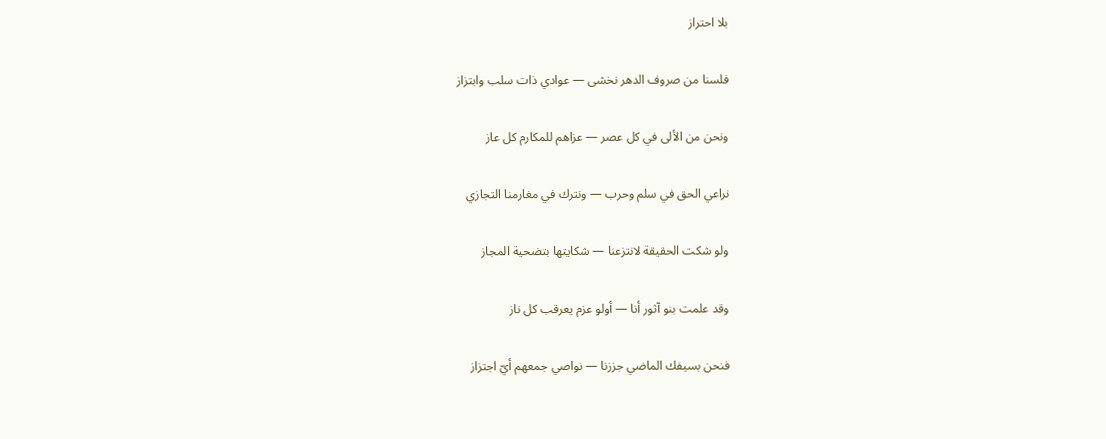بلا احتراز

فلسنا من صروف الدهر نخشى — عوادي ذات سلب وابتزاز

ونحن من الألى في كل عصر — عزاهم للمكارم كل عاز

نراعي الحق في سلم وحرب — ونترك في مغارمنا التجازي

ولو شكت الحقيقة لانتزعنا — شكايتها بتضحية المجاز

وقد علمت بنو آثور أنا — أولو عزم يعرقب كل ناز

فنحن بسيفك الماضي جززنا — نواصي جمعهم أيّ اجتزاز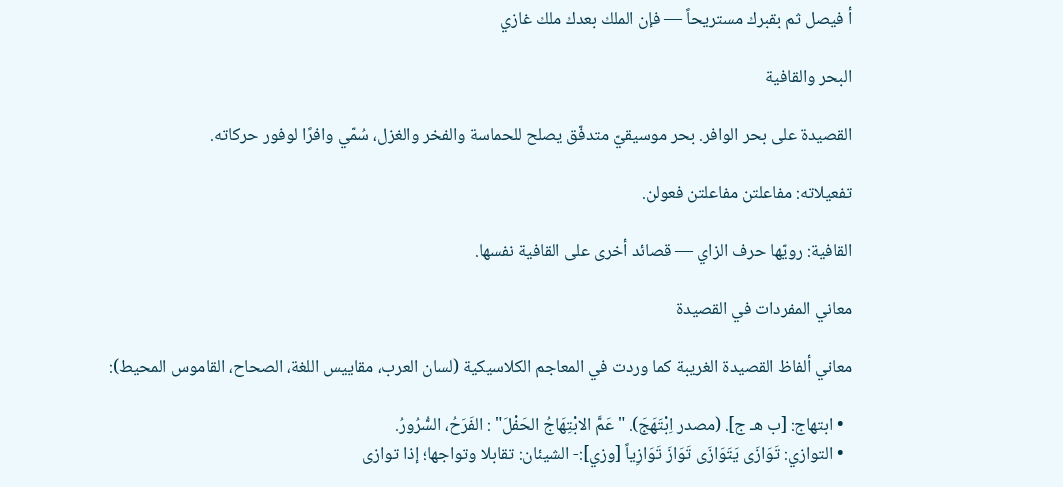أ فيصل ثم بقبرك مستريحاً — فإن الملك بعدك ملك غازي

البحر والقافية

القصيدة على بحر الوافر. بحر موسيقيّ متدفّق يصلح للحماسة والفخر والغزل، سُمّي وافرًا لوفور حركاته.

تفعيلاته: مفاعلتن مفاعلتن فعولن.

القافية: رويّها حرف الزاي — قصائد أخرى على القافية نفسها.

معاني المفردات في القصيدة

معاني ألفاظ القصيدة الغريبة كما وردت في المعاجم الكلاسيكية (لسان العرب، مقاييس اللغة، الصحاح، القاموس المحيط):

  • ابتهاج: [ب هـ ج]. (مصدر اِبْتَهَجَ). "عَمَّ الابْتِهَاجُ الحَفْلَ" : الفَرَحُ، السُّرُورُ.
  • التوازي: تَوَازَى يَتَوَازَى تَوَازَ تَوَازِياً [وزي]:- الشيئان: تقابلا وتواجها؛ إذا توازى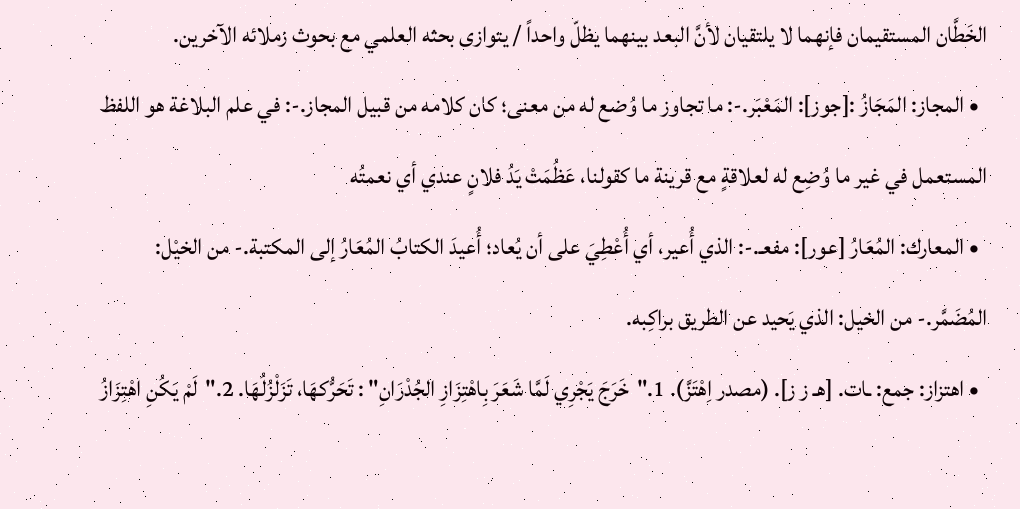الخَطَّان المستقيمان فإنهما لا يلتقيان لأنَّ البعد بينهما يظلّ واحداً / يتوازى بحثه العلمي مع بحوث زملائه الآخرين.
  • المجاز: المَجَازُ :[جوز]: المَعْبَر.-: ما تجاوز ما وُضع له من معنى؛ كان كلامه من قبيل المجاز.-: في علم البلاغة هو اللفظ المستعمل في غير ما وُضِع له لعلاقةٍ مع قرينة ما كقولنا، عَظُمَتْ يَدُ فلانٍ عندي أي نعمتُه
  • المعارك: المُعَارُ [عور]: مفعـ.-: الذي أُعير، أي أُعْطِيَ على أن يُعاد؛ أُعيدَ الكتابُ المُعَارُ إلى المكتبة.- من الخيْل: المُضَمَّر.- من الخيل: الذي يَحيد عن الطريق براكِبه.
  • اهتزاز: جمع: ـات. [هـ ز ز]. (مصدر اِهْتَزَّ). 1."خَرَجَ يَجْرِي لَمَّا شَعَرَ بِاهْتِزَازِ الجُدْرَانِ" : تَحَرُّكهَا، تَزَلْزُلُهَا. 2."لَمْ يَكُنِ اهْتِزَازُ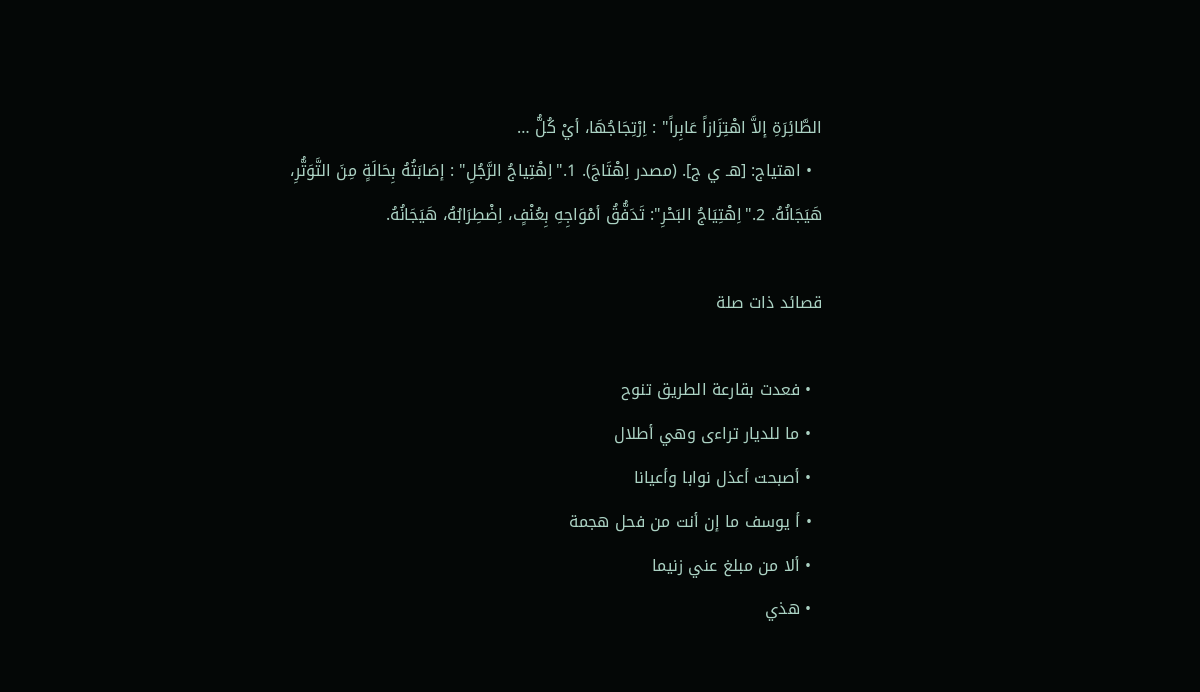الطَّائِرَةِ إلاَّ اهْتِزَازاً عَابِراً" : اِرْتِجَاجُهَا، أيْ كُلُّ …
  • اهتياج: [هـ ي ج]. (مصدر اِهْتَاجَ). 1."اِهْتِياجُ الرَّجُلِ" : إصَابَتُهُ بِحَالَةٍ مِنَ التَّوَتُّرِ، هَيَجَانُهُ. 2."اِهْتِيَاجُ البَحْرِ": تَدَفُّقُ أمْوَاجِهِ بِعُنْفٍ، اِضْطِرَابُهُ، هَيَجَانُهُ.

قصائد ذات صلة

  • فعدت بقارعة الطريق تنوح
  • ما للديار تراءى وهي أطلال
  • أصبحت أعذل نوابا وأعيانا
  • أ يوسف ما إن أنت من فحل هجمة
  • ألا من مبلغ عني زنيما
  • هذي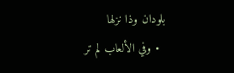بلودان وذا نزلها
  • وفي الألعاب لم تر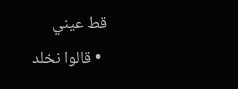قط عيني
  • قالوا نخلد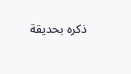ذكره بحديقة